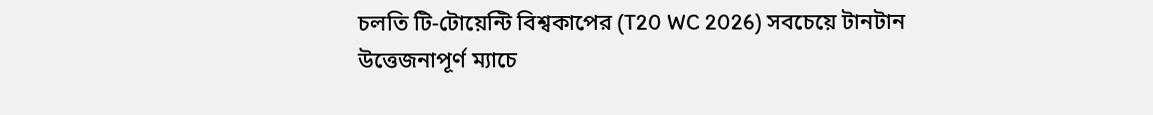চলতি টি-টোয়েন্টি বিশ্বকাপের (T20 WC 2026) সবচেয়ে টানটান উত্তেজনাপূর্ণ ম্যাচে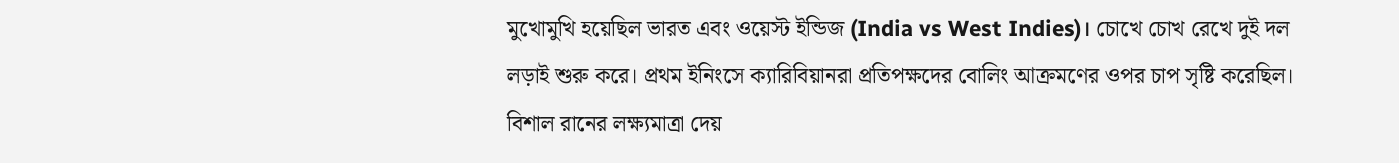মুখোমুখি হয়েছিল ভারত এবং ওয়েস্ট ইন্ডিজ (India vs West Indies)। চোখে চোখ রেখে দুই দল লড়াই শুরু করে। প্রথম ইনিংসে ক্যারিবিয়ানরা প্রতিপক্ষদের বোলিং আক্রমণের ওপর চাপ সৃষ্টি করেছিল। বিশাল রানের লক্ষ্যমাত্রা দেয়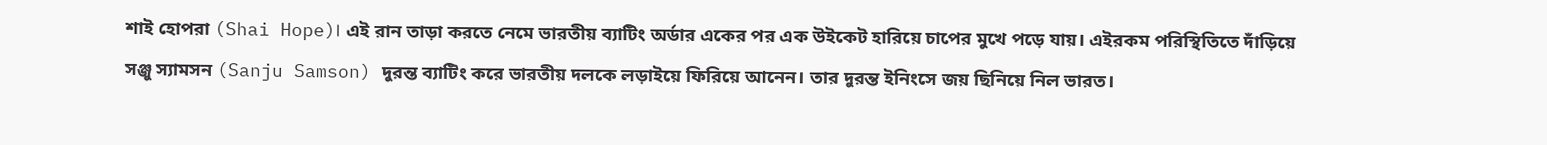শাই হোপরা (Shai Hope)। এই রান তাড়া করতে নেমে ভারতীয় ব্যাটিং অর্ডার একের পর এক উইকেট হারিয়ে চাপের মুখে পড়ে যায়। এইরকম পরিস্থিতিতে দাঁড়িয়ে সঞ্জু স্যামসন (Sanju Samson) দুরন্ত ব্যাটিং করে ভারতীয় দলকে লড়াইয়ে ফিরিয়ে আনেন। তার দুরন্ত ইনিংসে জয় ছিনিয়ে নিল ভারত।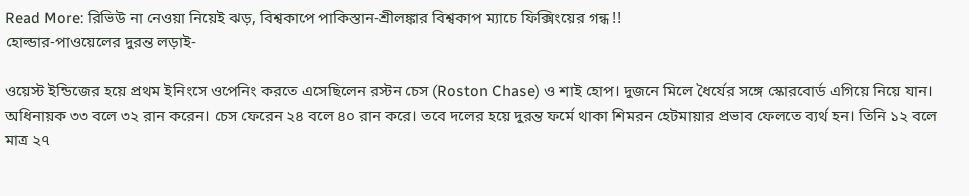Read More: রিভিউ না নেওয়া নিয়েই ঝড়, বিশ্বকাপে পাকিস্তান-শ্রীলঙ্কার বিশ্বকাপ ম্যাচে ফিক্সিংয়ের গন্ধ !!
হোল্ডার-পাওয়েলের দুরন্ত লড়াই-

ওয়েস্ট ইন্ডিজের হয়ে প্রথম ইনিংসে ওপেনিং করতে এসেছিলেন রস্টন চেস (Roston Chase) ও শাই হোপ। দুজনে মিলে ধৈর্যের সঙ্গে স্কোরবোর্ড এগিয়ে নিয়ে যান। অধিনায়ক ৩৩ বলে ৩২ রান করেন। চেস ফেরেন ২৪ বলে ৪০ রান করে। তবে দলের হয়ে দুরন্ত ফর্মে থাকা শিমরন হেটমায়ার প্রভাব ফেলতে ব্যর্থ হন। তিনি ১২ বলে মাত্র ২৭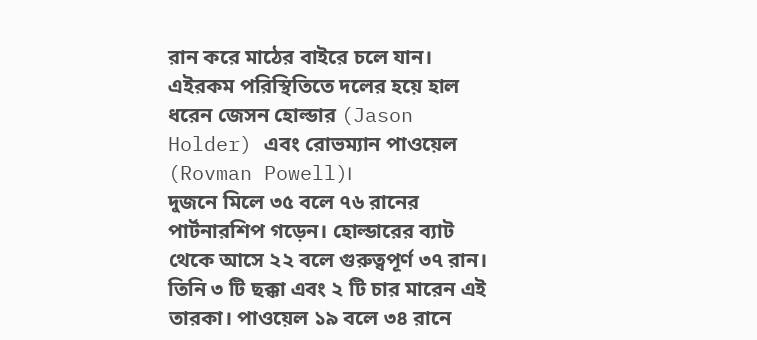রান করে মাঠের বাইরে চলে যান। এইরকম পরিস্থিতিতে দলের হয়ে হাল ধরেন জেসন হোল্ডার (Jason Holder) এবং রোভম্যান পাওয়েল (Rovman Powell)।
দুজনে মিলে ৩৫ বলে ৭৬ রানের পার্টনারশিপ গড়েন। হোল্ডারের ব্যাট থেকে আসে ২২ বলে গুরুত্বপূর্ণ ৩৭ রান। তিনি ৩ টি ছক্কা এবং ২ টি চার মারেন এই তারকা। পাওয়েল ১৯ বলে ৩৪ রানে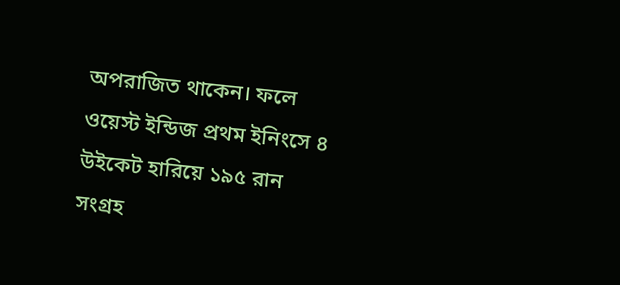অপরাজিত থাকেন। ফলে ওয়েস্ট ইন্ডিজ প্রথম ইনিংসে ৪ উইকেট হারিয়ে ১৯৫ রান সংগ্রহ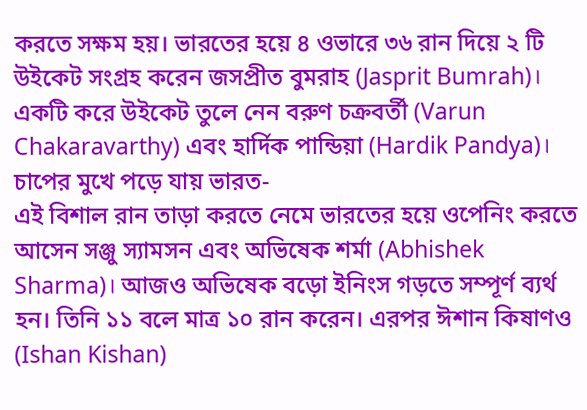করতে সক্ষম হয়। ভারতের হয়ে ৪ ওভারে ৩৬ রান দিয়ে ২ টি উইকেট সংগ্রহ করেন জসপ্রীত বুমরাহ (Jasprit Bumrah)। একটি করে উইকেট তুলে নেন বরুণ চক্রবর্তী (Varun Chakaravarthy) এবং হার্দিক পান্ডিয়া (Hardik Pandya)।
চাপের মুখে পড়ে যায় ভারত-
এই বিশাল রান তাড়া করতে নেমে ভারতের হয়ে ওপেনিং করতে আসেন সঞ্জু স্যামসন এবং অভিষেক শর্মা (Abhishek Sharma)। আজও অভিষেক বড়ো ইনিংস গড়তে সম্পূর্ণ ব্যর্থ হন। তিনি ১১ বলে মাত্র ১০ রান করেন। এরপর ঈশান কিষাণও (Ishan Kishan)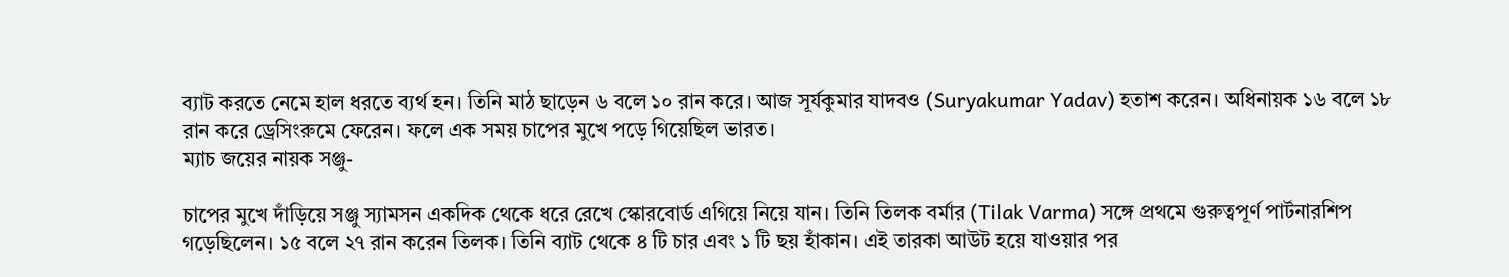ব্যাট করতে নেমে হাল ধরতে ব্যর্থ হন। তিনি মাঠ ছাড়েন ৬ বলে ১০ রান করে। আজ সূর্যকুমার যাদবও (Suryakumar Yadav) হতাশ করেন। অধিনায়ক ১৬ বলে ১৮ রান করে ড্রেসিংরুমে ফেরেন। ফলে এক সময় চাপের মুখে পড়ে গিয়েছিল ভারত।
ম্যাচ জয়ের নায়ক সঞ্জু-

চাপের মুখে দাঁড়িয়ে সঞ্জু স্যামসন একদিক থেকে ধরে রেখে স্কোরবোর্ড এগিয়ে নিয়ে যান। তিনি তিলক বর্মার (Tilak Varma) সঙ্গে প্রথমে গুরুত্বপূর্ণ পার্টনারশিপ গড়েছিলেন। ১৫ বলে ২৭ রান করেন তিলক। তিনি ব্যাট থেকে ৪ টি চার এবং ১ টি ছয় হাঁকান। এই তারকা আউট হয়ে যাওয়ার পর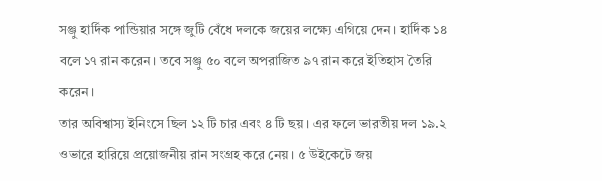সঞ্জু হার্দিক পান্ডিয়ার সঙ্গে জুটি বেঁধে দলকে জয়ের লক্ষ্যে এগিয়ে দেন। হার্দিক ১৪ বলে ১৭ রান করেন। তবে সঞ্জু ৫০ বলে অপরাজিত ৯৭ রান করে ইতিহাস তৈরি করেন।
তার অবিশ্বাস্য ইনিংসে ছিল ১২ টি চার এবং ৪ টি ছয়। এর ফলে ভারতীয় দল ১৯.২ ওভারে হারিয়ে প্রয়োজনীয় রান সংগ্রহ করে নেয়। ৫ উইকেটে জয়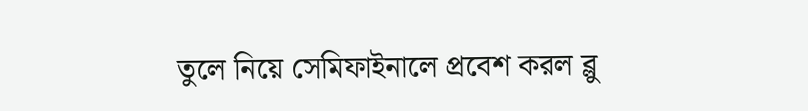তুলে নিয়ে সেমিফাইনালে প্রবেশ করল ব্লু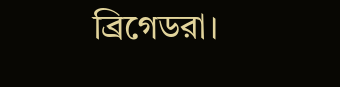ব্রিগেডরা।